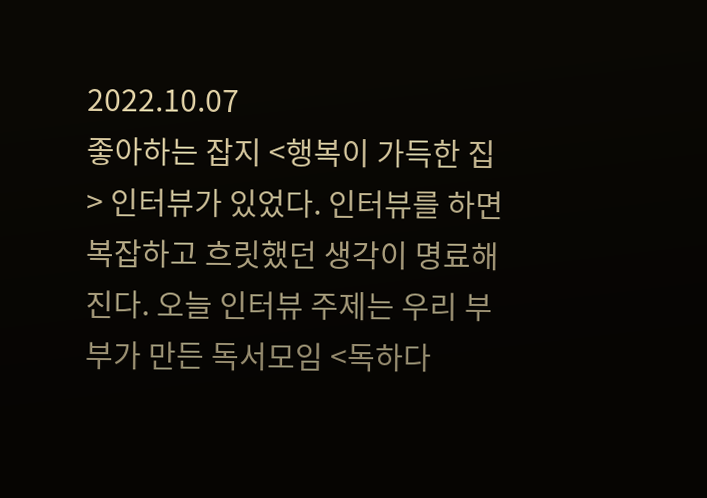2022.10.07
좋아하는 잡지 <행복이 가득한 집> 인터뷰가 있었다. 인터뷰를 하면 복잡하고 흐릿했던 생각이 명료해진다. 오늘 인터뷰 주제는 우리 부부가 만든 독서모임 <독하다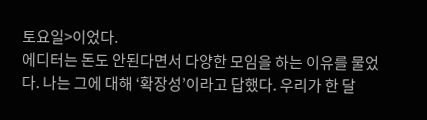토요일>이었다.
에디터는 돈도 안된다면서 다양한 모임을 하는 이유를 물었다. 나는 그에 대해 ‘확장성’이라고 답했다. 우리가 한 달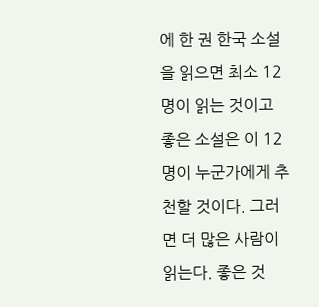에 한 권 한국 소설을 읽으면 최소 12명이 읽는 것이고 좋은 소설은 이 12명이 누군가에게 추천할 것이다. 그러면 더 많은 사람이 읽는다. 좋은 것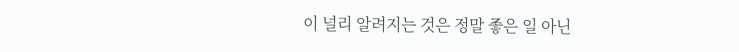이 널리 알려지는 것은 정말 좋은 일 아닌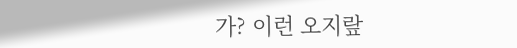가? 이런 오지랖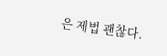은 제법 괜찮다.